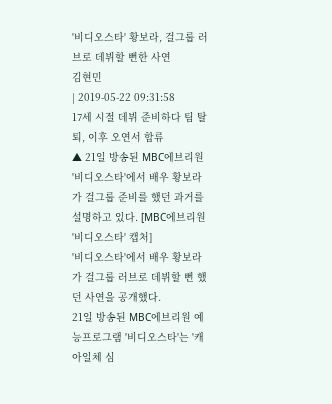'비디오스타' 황보라, 걸그룹 러브로 데뷔할 뻔한 사연
김현민
| 2019-05-22 09:31:58
17세 시절 데뷔 준비하다 팀 탈퇴, 이후 오연서 합류
▲ 21일 방송된 MBC에브리원 '비디오스타'에서 배우 황보라가 걸그룹 준비를 했던 과거를 설명하고 있다. [MBC에브리원 '비디오스타' 캡처]
'비디오스타'에서 배우 황보라가 걸그룹 러브로 데뷔할 뻔 했던 사연을 공개했다.
21일 방송된 MBC에브리원 예능프로그램 '비디오스타'는 '캐아일체 심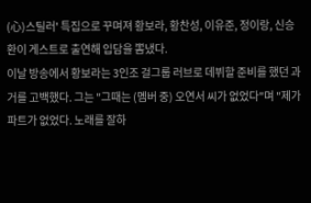(心)스틸러' 특집으로 꾸며져 황보라, 황찬성, 이유준, 정이랑, 신승환이 게스트로 출연해 입담을 뽐냈다.
이날 방송에서 황보라는 3인조 걸그룹 러브로 데뷔할 준비를 했던 과거를 고백했다. 그는 "그때는 (멤버 중) 오연서 씨가 없었다"며 "제가 파트가 없었다. 노래를 잘하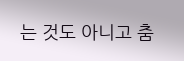는 것도 아니고 춤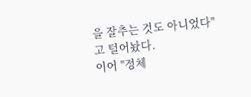을 잘추는 것도 아니었다"고 털어놨다.
이어 "정체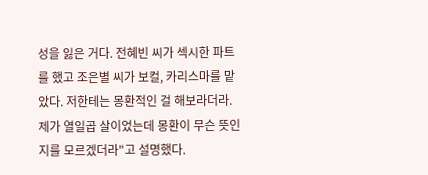성을 잃은 거다. 전혜빈 씨가 섹시한 파트를 했고 조은별 씨가 보컬, 카리스마를 맡았다. 저한테는 몽환적인 걸 해보라더라. 제가 열일곱 살이었는데 몽환이 무슨 뜻인지를 모르겠더라"고 설명했다.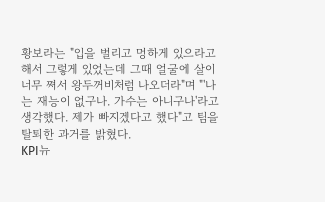황보라는 "입을 벌리고 멍하게 있으라고 해서 그렇게 있었는데 그때 얼굴에 살이 너무 쪄서 왕두꺼비처럼 나오더라"며 "'나는 재능이 없구나. 가수는 아니구나'라고 생각했다. 제가 빠지겠다고 했다"고 팀을 탈퇴한 과거를 밝혔다.
KPI뉴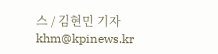스 / 김현민 기자 khm@kpinews.kr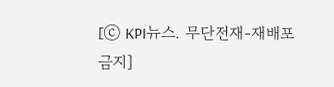[ⓒ KPI뉴스. 무단전재-재배포 금지]